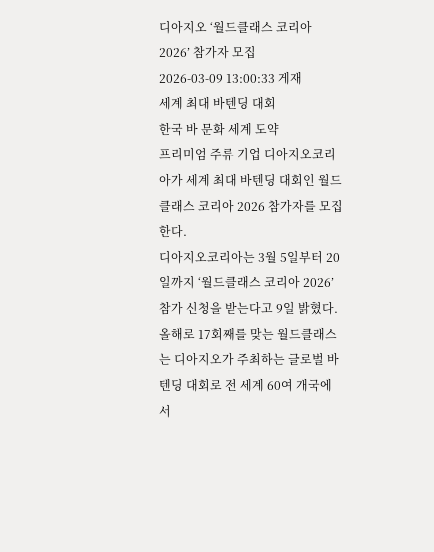디아지오 ‘월드클래스 코리아 2026’ 참가자 모집
2026-03-09 13:00:33 게재
세계 최대 바텐딩 대회
한국 바 문화 세계 도약
프리미엄 주류 기업 디아지오코리아가 세계 최대 바텐딩 대회인 월드클래스 코리아 2026 참가자를 모집한다.
디아지오코리아는 3월 5일부터 20일까지 ‘월드클래스 코리아 2026’ 참가 신청을 받는다고 9일 밝혔다.
올해로 17회째를 맞는 월드클래스는 디아지오가 주최하는 글로벌 바텐딩 대회로 전 세계 60여 개국에서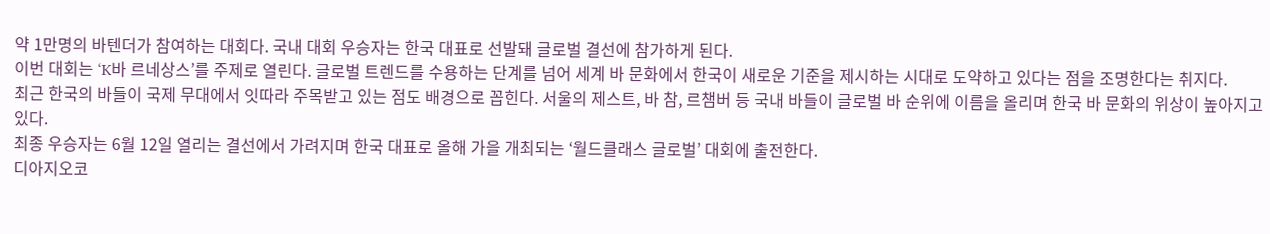약 1만명의 바텐더가 참여하는 대회다. 국내 대회 우승자는 한국 대표로 선발돼 글로벌 결선에 참가하게 된다.
이번 대회는 ‘K바 르네상스’를 주제로 열린다. 글로벌 트렌드를 수용하는 단계를 넘어 세계 바 문화에서 한국이 새로운 기준을 제시하는 시대로 도약하고 있다는 점을 조명한다는 취지다.
최근 한국의 바들이 국제 무대에서 잇따라 주목받고 있는 점도 배경으로 꼽힌다. 서울의 제스트, 바 참, 르챔버 등 국내 바들이 글로벌 바 순위에 이름을 올리며 한국 바 문화의 위상이 높아지고 있다.
최종 우승자는 6월 12일 열리는 결선에서 가려지며 한국 대표로 올해 가을 개최되는 ‘월드클래스 글로벌’ 대회에 출전한다.
디아지오코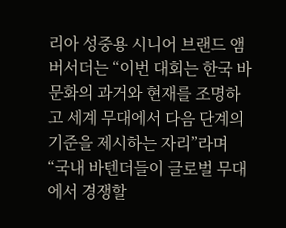리아 성중용 시니어 브랜드 앰버서더는 “이번 대회는 한국 바 문화의 과거와 현재를 조명하고 세계 무대에서 다음 단계의 기준을 제시하는 자리”라며 “국내 바텐더들이 글로벌 무대에서 경쟁할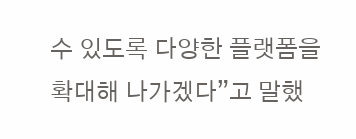수 있도록 다양한 플랫폼을 확대해 나가겠다”고 말했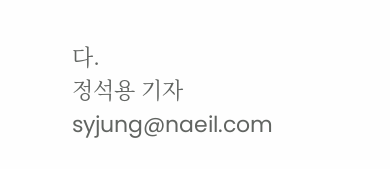다.
정석용 기자 syjung@naeil.com